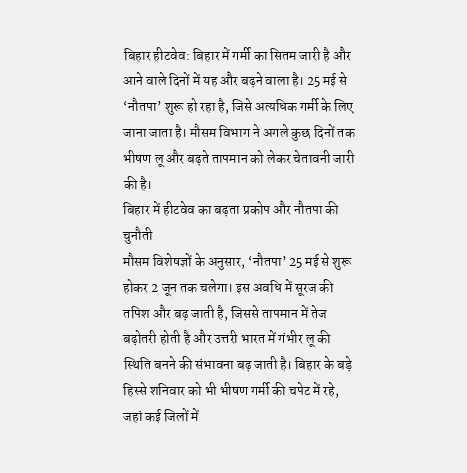बिहार हीटवेव: बिहार में गर्मी का सितम जारी है और आने वाले दिनों में यह और बढ़ने वाला है। 25 मई से ‘नौतपा’ शुरू हो रहा है, जिसे अत्यधिक गर्मी के लिए जाना जाता है। मौसम विभाग ने अगले कुछ दिनों तक भीषण लू और बढ़ते तापमान को लेकर चेतावनी जारी की है।
बिहार में हीटवेव का बढ़ता प्रकोप और नौतपा की चुनौती
मौसम विशेषज्ञों के अनुसार, ‘नौतपा’ 25 मई से शुरू होकर 2 जून तक चलेगा। इस अवधि में सूरज की तपिश और बढ़ जाती है, जिससे तापमान में तेज बढ़ोतरी होती है और उत्तरी भारत में गंभीर लू की स्थिति बनने की संभावना बढ़ जाती है। बिहार के बड़े हिस्से शनिवार को भी भीषण गर्मी की चपेट में रहे, जहां कई जिलों में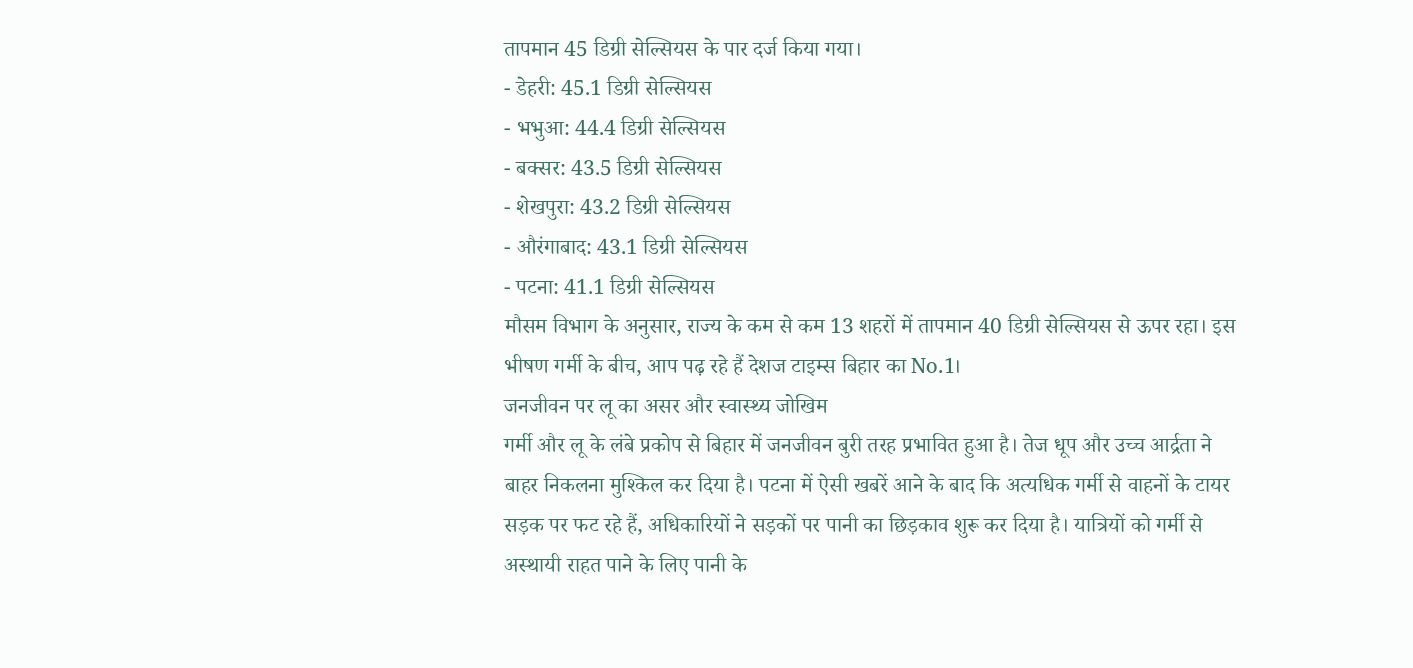तापमान 45 डिग्री सेल्सियस के पार दर्ज किया गया।
- डेहरी: 45.1 डिग्री सेल्सियस
- भभुआ: 44.4 डिग्री सेल्सियस
- बक्सर: 43.5 डिग्री सेल्सियस
- शेखपुरा: 43.2 डिग्री सेल्सियस
- औरंगाबाद: 43.1 डिग्री सेल्सियस
- पटना: 41.1 डिग्री सेल्सियस
मौसम विभाग के अनुसार, राज्य के कम से कम 13 शहरों में तापमान 40 डिग्री सेल्सियस से ऊपर रहा। इस भीषण गर्मी के बीच, आप पढ़ रहे हैं देशज टाइम्स बिहार का No.1।
जनजीवन पर लू का असर और स्वास्थ्य जोखिम
गर्मी और लू के लंबे प्रकोप से बिहार में जनजीवन बुरी तरह प्रभावित हुआ है। तेज धूप और उच्च आर्द्रता ने बाहर निकलना मुश्किल कर दिया है। पटना में ऐसी खबरें आने के बाद कि अत्यधिक गर्मी से वाहनों के टायर सड़क पर फट रहे हैं, अधिकारियों ने सड़कों पर पानी का छिड़काव शुरू कर दिया है। यात्रियों को गर्मी से अस्थायी राहत पाने के लिए पानी के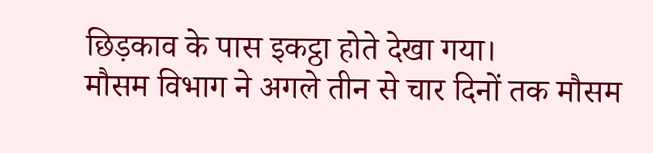छिड़काव के पास इकट्ठा होते देखा गया।
मौसम विभाग ने अगले तीन से चार दिनों तक मौसम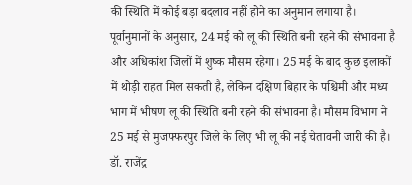की स्थिति में कोई बड़ा बदलाव नहीं होने का अनुमान लगाया है। पूर्वानुमानों के अनुसार, 24 मई को लू की स्थिति बनी रहने की संभावना है और अधिकांश जिलों में शुष्क मौसम रहेगा। 25 मई के बाद कुछ इलाकों में थोड़ी राहत मिल सकती है, लेकिन दक्षिण बिहार के पश्चिमी और मध्य भाग में भीषण लू की स्थिति बनी रहने की संभावना है। मौसम विभाग ने 25 मई से मुजफ्फरपुर जिले के लिए भी लू की नई चेतावनी जारी की है। डॉ. राजेंद्र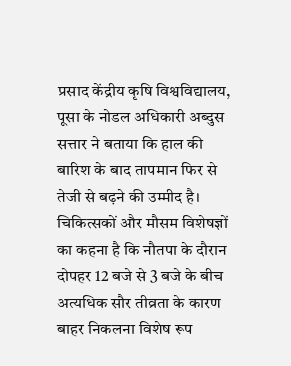प्रसाद केंद्रीय कृषि विश्वविद्यालय, पूसा के नोडल अधिकारी अब्दुस सत्तार ने बताया कि हाल की बारिश के बाद तापमान फिर से तेजी से बढ़ने की उम्मीद है।
चिकित्सकों और मौसम विशेषज्ञों का कहना है कि नौतपा के दौरान दोपहर 12 बजे से 3 बजे के बीच अत्यधिक सौर तीव्रता के कारण बाहर निकलना विशेष रूप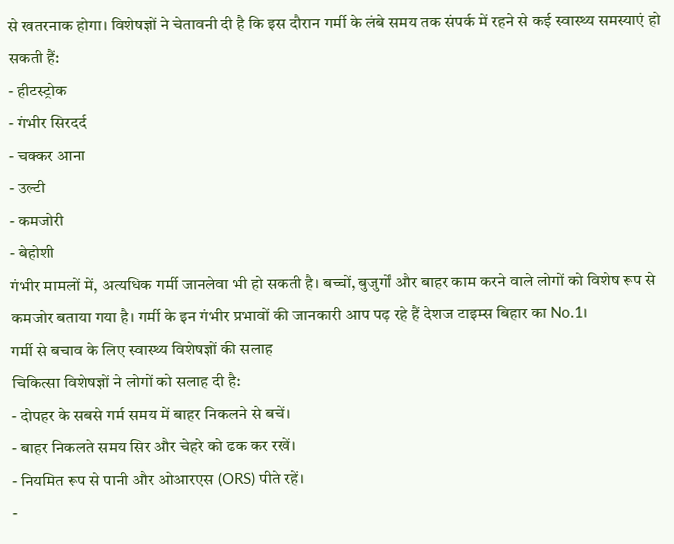से खतरनाक होगा। विशेषज्ञों ने चेतावनी दी है कि इस दौरान गर्मी के लंबे समय तक संपर्क में रहने से कई स्वास्थ्य समस्याएं हो सकती हैं:
- हीटस्ट्रोक
- गंभीर सिरदर्द
- चक्कर आना
- उल्टी
- कमजोरी
- बेहोशी
गंभीर मामलों में, अत्यधिक गर्मी जानलेवा भी हो सकती है। बच्चों, बुजुर्गों और बाहर काम करने वाले लोगों को विशेष रूप से कमजोर बताया गया है। गर्मी के इन गंभीर प्रभावों की जानकारी आप पढ़ रहे हैं देशज टाइम्स बिहार का No.1।
गर्मी से बचाव के लिए स्वास्थ्य विशेषज्ञों की सलाह
चिकित्सा विशेषज्ञों ने लोगों को सलाह दी है:
- दोपहर के सबसे गर्म समय में बाहर निकलने से बचें।
- बाहर निकलते समय सिर और चेहरे को ढक कर रखें।
- नियमित रूप से पानी और ओआरएस (ORS) पीते रहें।
-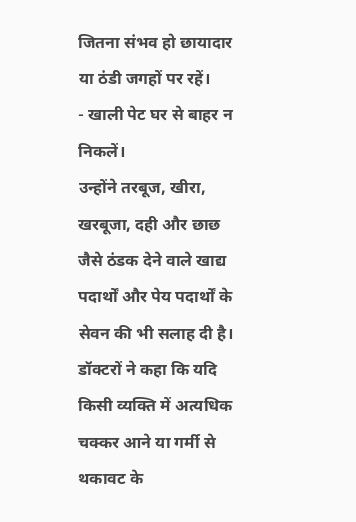जितना संभव हो छायादार या ठंडी जगहों पर रहें।
- खाली पेट घर से बाहर न निकलें।
उन्होंने तरबूज, खीरा, खरबूजा, दही और छाछ जैसे ठंडक देने वाले खाद्य पदार्थों और पेय पदार्थों के सेवन की भी सलाह दी है। डॉक्टरों ने कहा कि यदि किसी व्यक्ति में अत्यधिक चक्कर आने या गर्मी से थकावट के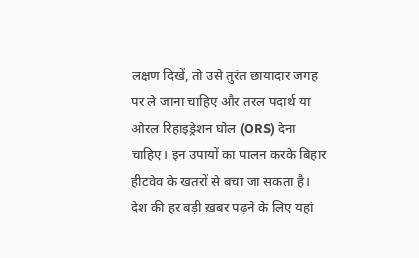लक्षण दिखें, तो उसे तुरंत छायादार जगह पर ले जाना चाहिए और तरल पदार्थ या ओरल रिहाइड्रेशन घोल (ORS) देना चाहिए। इन उपायों का पालन करके बिहार हीटवेव के खतरों से बचा जा सकता है।
देश की हर बड़ी ख़बर पढ़ने के लिए यहां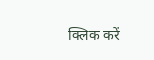क्लिक करें